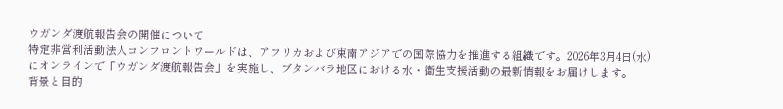ウガンダ渡航報告会の開催について
特定非営利活動法人コンフロントワールドは、アフリカおよび東南アジアでの国際協力を推進する組織です。2026年3月4日(水)にオンラインで「ウガンダ渡航報告会」を実施し、ブタンバラ地区における水・衛生支援活動の最新情報をお届けします。
背景と目的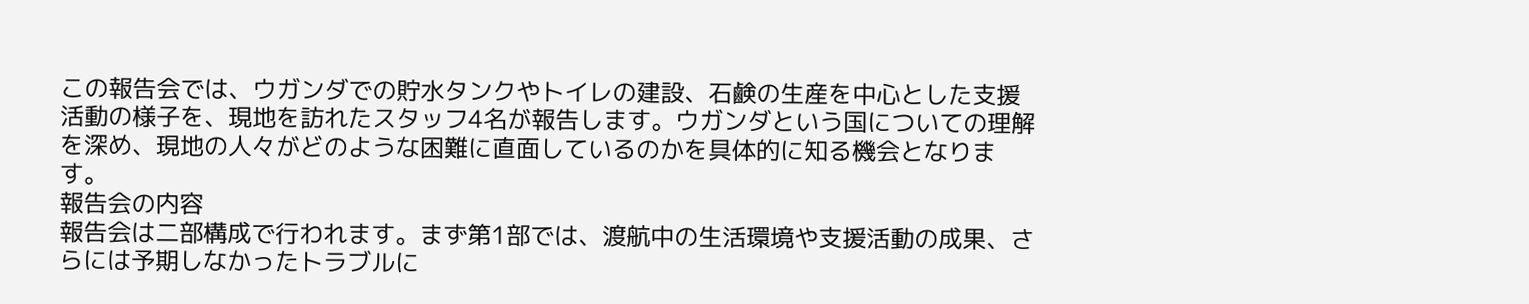この報告会では、ウガンダでの貯水タンクやトイレの建設、石鹸の生産を中心とした支援活動の様子を、現地を訪れたスタッフ4名が報告します。ウガンダという国についての理解を深め、現地の人々がどのような困難に直面しているのかを具体的に知る機会となります。
報告会の内容
報告会は二部構成で行われます。まず第1部では、渡航中の生活環境や支援活動の成果、さらには予期しなかったトラブルに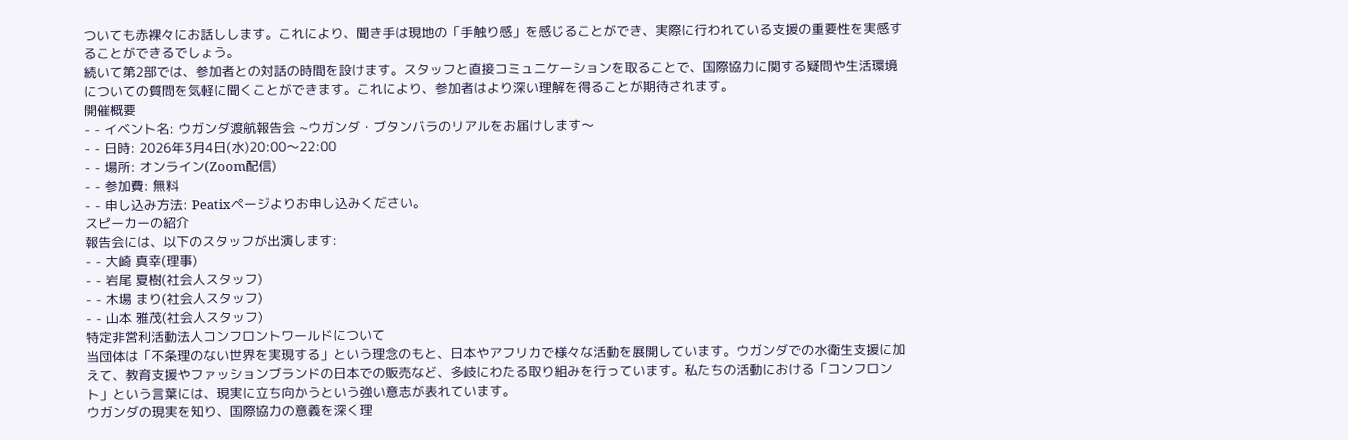ついても赤裸々にお話しします。これにより、聞き手は現地の「手触り感」を感じることができ、実際に行われている支援の重要性を実感することができるでしょう。
続いて第2部では、参加者との対話の時間を設けます。スタッフと直接コミュニケーションを取ることで、国際協力に関する疑問や生活環境についての質問を気軽に聞くことができます。これにより、参加者はより深い理解を得ることが期待されます。
開催概要
- - イベント名: ウガンダ渡航報告会 ~ウガンダ・ブタンバラのリアルをお届けします〜
- - 日時: 2026年3月4日(水)20:00〜22:00
- - 場所: オンライン(Zoom配信)
- - 参加費: 無料
- - 申し込み方法: Peatixページよりお申し込みください。
スピーカーの紹介
報告会には、以下のスタッフが出演します:
- - 大崎 真幸(理事)
- - 岩尾 夏樹(社会人スタッフ)
- - 木場 まり(社会人スタッフ)
- - 山本 雅茂(社会人スタッフ)
特定非営利活動法人コンフロントワールドについて
当団体は「不条理のない世界を実現する」という理念のもと、日本やアフリカで様々な活動を展開しています。ウガンダでの水衛生支援に加えて、教育支援やファッションブランドの日本での販売など、多岐にわたる取り組みを行っています。私たちの活動における「コンフロント」という言葉には、現実に立ち向かうという強い意志が表れています。
ウガンダの現実を知り、国際協力の意義を深く理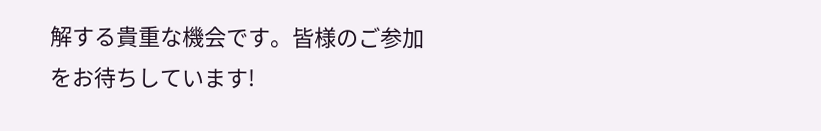解する貴重な機会です。皆様のご参加をお待ちしています!